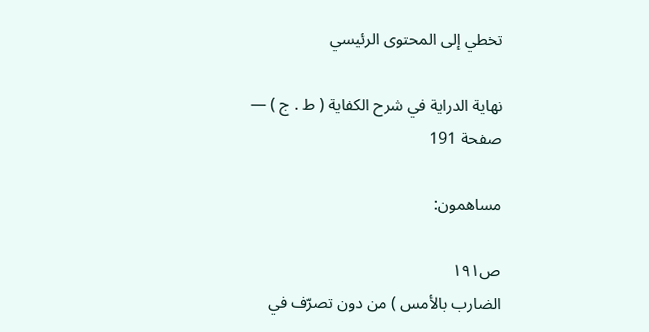تخطي إلى المحتوى الرئيسي

نهاية الدراية في شرح الكفاية ( ط . ج ) — صفحة 191

مساهمون:

ص١٩١
الضارب بالأمس ) من دون تصرّف في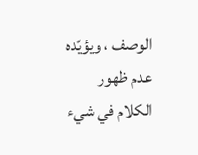الوصف ، ويؤيّده عدم ظهور الكلام في شيء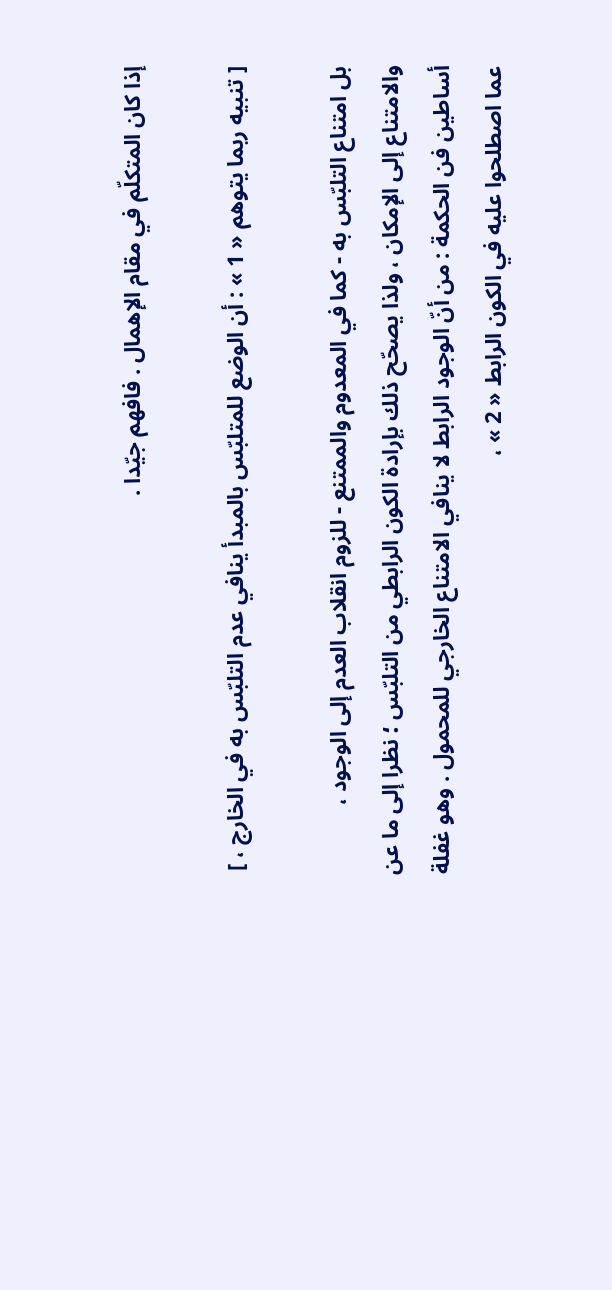إذا كان المتكلّم في مقام الإهمال . فافهم جيّدا .

[ تنبيه ربما يتوهم « 1 » : أن الوضع للمتلبّس بالمبدأ ينافي عدم التلبّس به في الخارج ، ]

بل امتناع التلبّس به - كما في المعدوم والممتنع - للزوم انقلاب العدم إلى الوجود ، والامتناع إلى الإمكان ، ولذا يصحّح ذلك بإرادة الكون الرابطي من التلبّس ؛ نظرا إلى ما عن أساطين فن الحكمة : من أنّ الوجود الرابط لا ينافي الامتناع الخارجي للمحمول . وهو غفلة عما اصطلحوا عليه في الكون الرابط « 2 » ،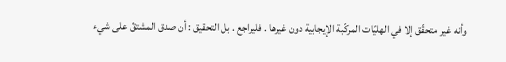وأنه غير متحقّق إلا في الهليّات المركّبة الإيجابية دون غيرها . فليراجع . بل التحقيق : أن صدق المشتقّ على شيء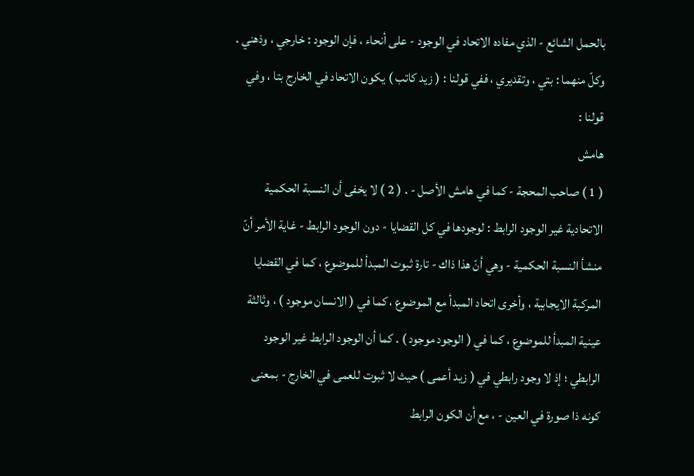بالحمل الشائع - الذي مفاده الاتحاد في الوجود - على أنحاء ، فإن الوجود : خارجي ، وذهني . وكلّ منهما : بتي ، وتقديري ، ففي قولنا : ( زيد كاتب ) يكون الاتحاد في الخارج بتا ، وفي قولنا :
هامش
( 1 ) صاحب المحجة - كما في هامش الأصل - . ( 2 ) لا يخفى أن النسبة الحكمية الاتحادية غير الوجود الرابط : لوجودها في كل القضايا - دون الوجود الرابط - غاية الأمر أنّ منشأ النسبة الحكمية - وهي أنّ هذا ذاك - تارة ثبوت المبدأ للموضوع ، كما في القضايا المركبة الايجابية ، وأخرى اتحاد المبدأ مع الموضوع ، كما في ( الانسان موجود ) ، وثالثة عينية المبدأ للموضوع ، كما في ( الوجود موجود ) . كما أن الوجود الرابط غير الوجود الرابطي ؛ إذ لا وجود رابطي في ( زيد أعمى ) حيث لا ثبوت للعمى في الخارج - بمعنى كونه ذا صورة في العين - ، مع أن الكون الرابط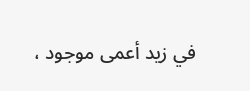في زيد أعمى موجود ،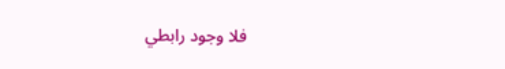فلا وجود رابطي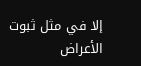إلا في مثل ثبوت الأعراض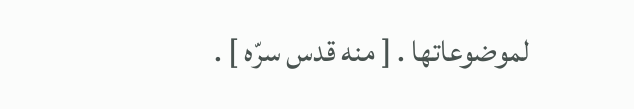لموضوعاتها . [ منه قدس سرّه ] .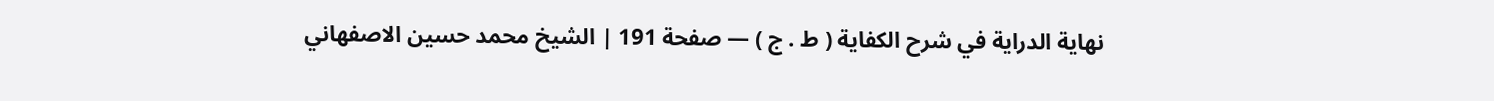نهاية الدراية في شرح الكفاية ( ط . ج ) — صفحة 191 | الشيخ محمد حسين الاصفهاني